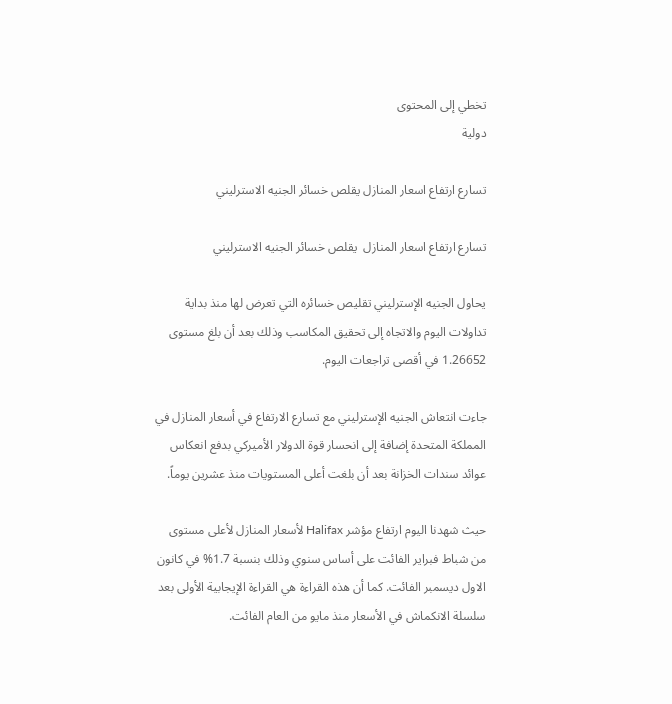تخطي إلى المحتوى
دولية

تسارع ارتفاع اسعار المنازل يقلص خسائر الجنيه الاسترليني

تسارع ارتفاع اسعار المنازل  يقلص خسائر الجنيه الاسترليني

يحاول الجنيه الإسترليني تقليص خسائره التي تعرض لها منذ بداية تداولات اليوم والاتجاه إلى تحقيق المكاسب وذلك بعد أن بلغ مستوى 1.26652 في أقصى تراجعات اليوم.

جاءت انتعاش الجنيه الإسترليني مع تسارع الارتفاع في أسعار المنازل في المملكة المتحدة إضافة إلى انحسار قوة الدولار الأميركي بدفع انعكاس عوائد سندات الخزانة بعد أن بلغت أعلى المستويات منذ عشرين يوماً.

حيث شهدنا اليوم ارتفاع مؤشر Halifax لأسعار المنازل لأعلى مستوى من شباط فبراير الفائت على أساس سنوي وذلك بنسبة 1.7% في كانون الاول ديسمبر الفائت. كما أن هذه القراءة هي القراءة الإيجابية الأولى بعد سلسلة الانكماش في الأسعار منذ مايو من العام الفائت.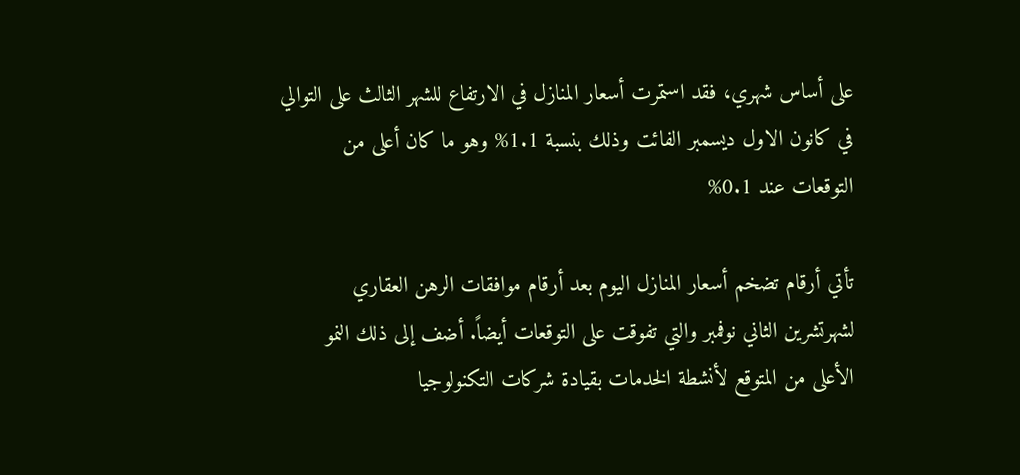على أساس شهري، فقد استمرت أسعار المنازل في الارتفاع للشهر الثالث على التوالي في كانون الاول ديسمبر الفائت وذلك بنسبة 1.1% وهو ما كان أعلى من التوقعات عند 0.1%

تأتي أرقام تضخم أسعار المنازل اليوم بعد أرقام موافقات الرهن العقاري لشهرتشرين الثاني نوفمبر والتي تفوقت على التوقعات أيضاً. أضف إلى ذلك النمو الأعلى من المتوقع لأنشطة الخدمات بقيادة شركات التكنولوجيا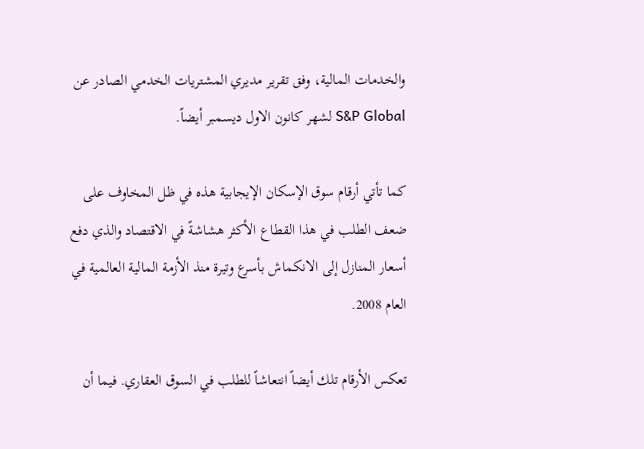والخدمات المالية، وفق تقرير مديري المشتريات الخدمي الصادر عن S&P Global لشهر كانون الاول ديسمبر أيضاً.

كما تأتي أرقام سوق الإسكان الإيجابية هذه في ظل المخاوف على ضعف الطلب في هذا القطاع الأكثر هشاشةً في الاقتصاد والذي دفع أسعار المنازل إلى الانكماش بأسرع وتيرة منذ الأزمة المالية العالمية في العام 2008.

تعكس الأرقام تلك أيضاً انتعاشاً للطلب في السوق العقاري. فيما أن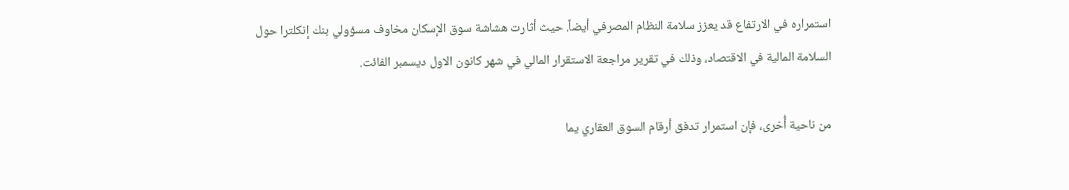استمراره في الارتفاع قد يعزز سلامة النظام المصرفي أيضاً. حيث أثارت هشاشة سوق الإسكان مخاوف مسؤولي بنك إنكلترا حول السلامة المالية في الاقتصاد، وذلك في تقرير مراجعة الاستقرار المالي في شهر كانون الاول ديسمبر الفائت.

من ناحية أُخرى، فإن استمرار تدفق أرقام السوق العقاري يما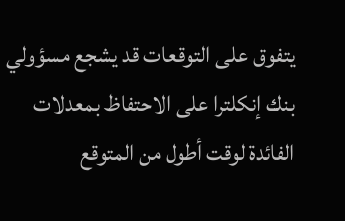يتفوق على التوقعات قد يشجع مسؤولي بنك إنكلترا على الاحتفاظ بمعدلات الفائدة لوقت أطول من المتوقع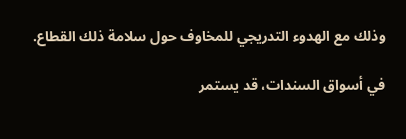وذلك مع الهدوء التدريجي للمخاوف حول سلامة ذلك القطاع.

في أسواق السندات، قد يستمر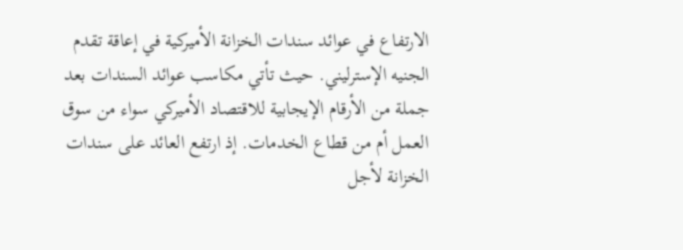الارتفاع في عوائد سندات الخزانة الأميركية في إعاقة تقدم الجنيه الإسترليني. حيث تأتي مكاسب عوائد السندات بعد جملة من الأرقام الإيجابية للاقتصاد الأميركي سواء من سوق العمل أم من قطاع الخدمات. إذ ارتفع العائد على سندات الخزانة لأجل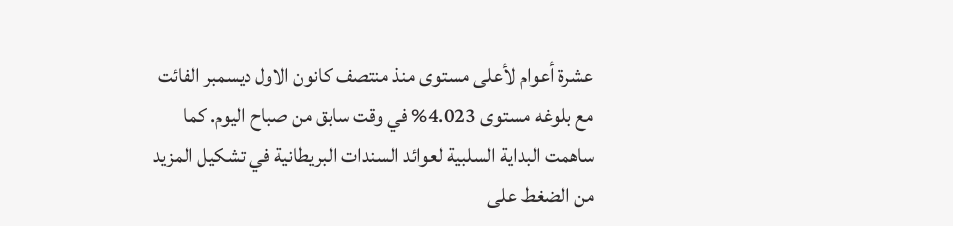عشرة أعوام لأعلى مستوى منذ منتصف كانون الاول ديسمبر الفائت مع بلوغه مستوى 4.023% في وقت سابق من صباح اليوم. كما ساهمت البداية السلبية لعوائد السندات البريطانية في تشكيل المزيد من الضغط على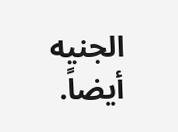الجنيه أيضاً.